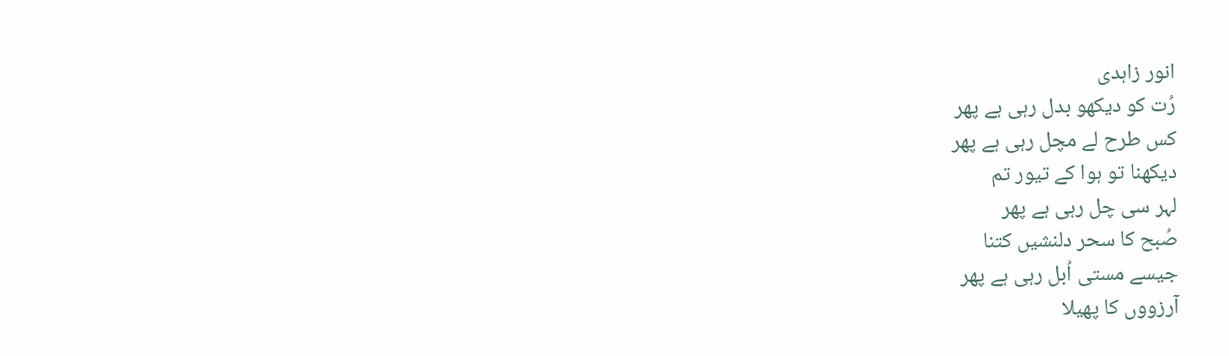انور زاہدی
رُت کو دیکھو بدل رہی ہے پھر
کس طرح لے مچل رہی ہے پھر
دیکھنا تو ہوا کے تیور تم
لہر سی چل رہی ہے پھر
صُبح کا سحر دلنشیں کتنا
جیسے مستی اُبل رہی ہے پھر
آرزووں کا پھیلا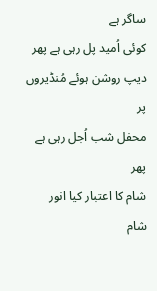ساگر ہے
کوئی اُمید پل رہی ہے پھر
دیپ روشن ہوئے مُنڈیروں پر
محفل شب اُجل رہی ہے پھر
شام کا اعتبار کیا انور
شام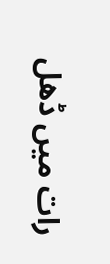رات میں ڈھل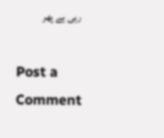رہی ہے پھر

Post a Comment